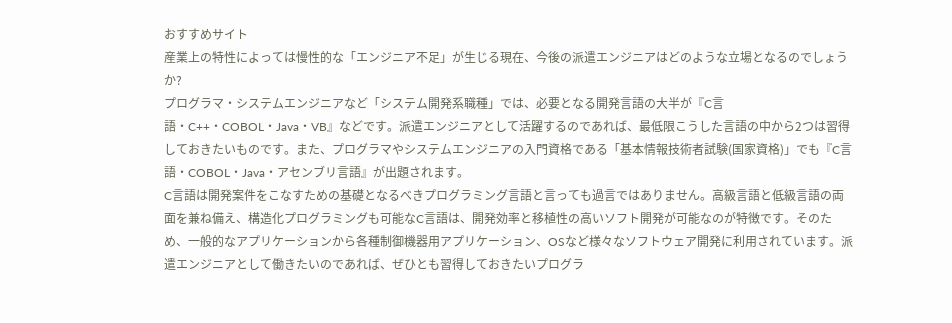おすすめサイト
産業上の特性によっては慢性的な「エンジニア不足」が生じる現在、今後の派遣エンジニアはどのような立場となるのでしょうか?
プログラマ・システムエンジニアなど「システム開発系職種」では、必要となる開発言語の大半が『C言語・C++・COBOL・Java・VB』などです。派遣エンジニアとして活躍するのであれば、最低限こうした言語の中から2つは習得しておきたいものです。また、プログラマやシステムエンジニアの入門資格である「基本情報技術者試験(国家資格)」でも『C言語・COBOL・Java・アセンブリ言語』が出題されます。
C言語は開発案件をこなすための基礎となるべきプログラミング言語と言っても過言ではありません。高級言語と低級言語の両面を兼ね備え、構造化プログラミングも可能なC言語は、開発効率と移植性の高いソフト開発が可能なのが特徴です。そのため、一般的なアプリケーションから各種制御機器用アプリケーション、OSなど様々なソフトウェア開発に利用されています。派遣エンジニアとして働きたいのであれば、ぜひとも習得しておきたいプログラ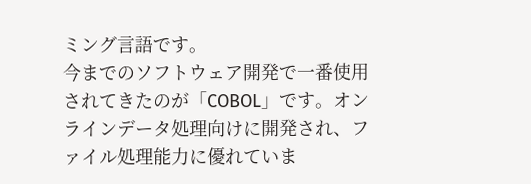ミング言語です。
今までのソフトウェア開発で一番使用されてきたのが「COBOL」です。オンラインデータ処理向けに開発され、ファイル処理能力に優れていま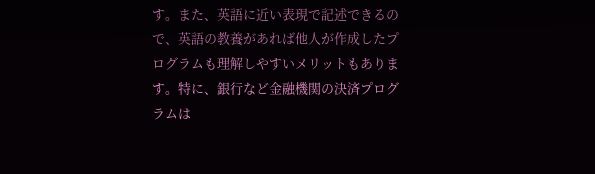す。また、英語に近い表現で記述できるので、英語の教養があれば他人が作成したプログラムも理解しやすいメリットもあります。特に、銀行など金融機関の決済プログラムは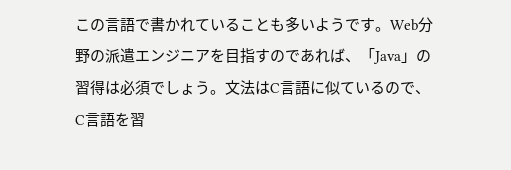この言語で書かれていることも多いようです。Web分野の派遣エンジニアを目指すのであれば、「Java」の習得は必須でしょう。文法はC言語に似ているので、C言語を習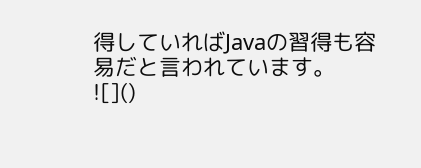得していればJavaの習得も容易だと言われています。
![]()